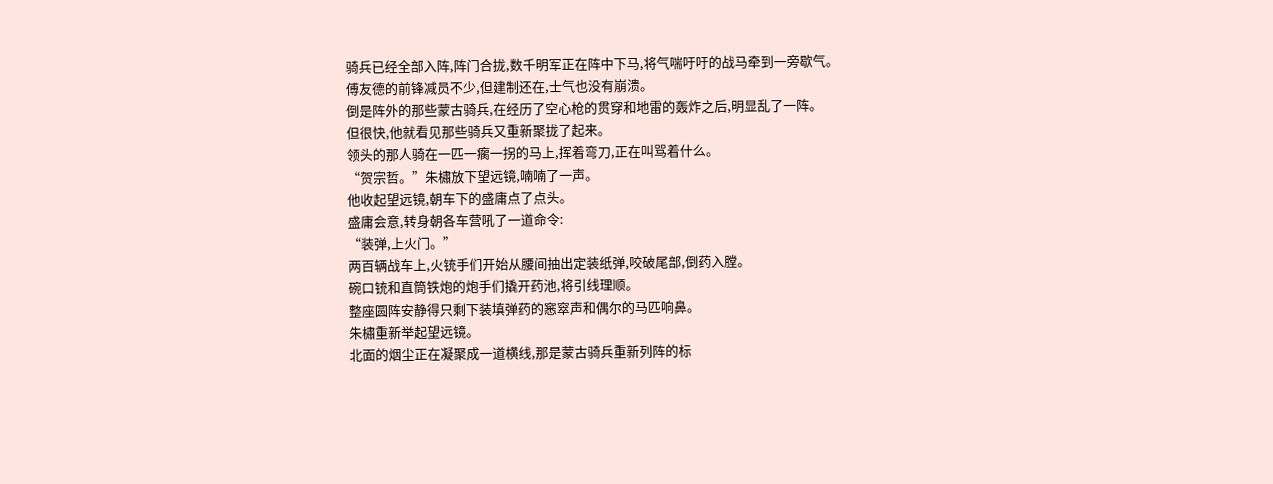骑兵已经全部入阵,阵门合拢,数千明军正在阵中下马,将气喘吁吁的战马牵到一旁歇气。
傅友德的前锋减员不少,但建制还在,士气也没有崩溃。
倒是阵外的那些蒙古骑兵,在经历了空心枪的贯穿和地雷的轰炸之后,明显乱了一阵。
但很快,他就看见那些骑兵又重新聚拢了起来。
领头的那人骑在一匹一瘸一拐的马上,挥着弯刀,正在叫骂着什么。
“贺宗哲。”朱橚放下望远镜,喃喃了一声。
他收起望远镜,朝车下的盛庸点了点头。
盛庸会意,转身朝各车营吼了一道命令:
“装弹,上火门。”
两百辆战车上,火铳手们开始从腰间抽出定装纸弹,咬破尾部,倒药入膛。
碗口铳和直筒铁炮的炮手们撬开药池,将引线理顺。
整座圆阵安静得只剩下装填弹药的窸窣声和偶尔的马匹响鼻。
朱橚重新举起望远镜。
北面的烟尘正在凝聚成一道横线,那是蒙古骑兵重新列阵的标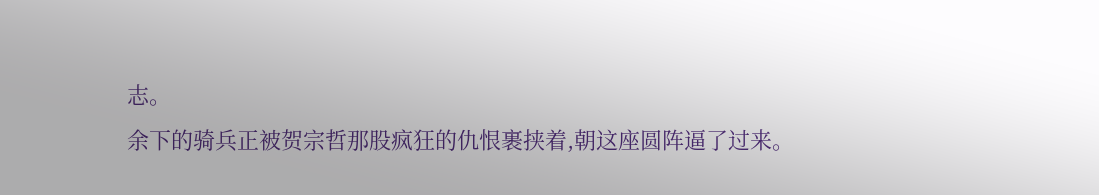志。
余下的骑兵正被贺宗哲那股疯狂的仇恨裹挟着,朝这座圆阵逼了过来。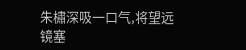朱橚深吸一口气,将望远镜塞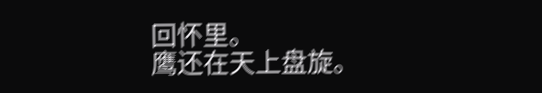回怀里。
鹰还在天上盘旋。